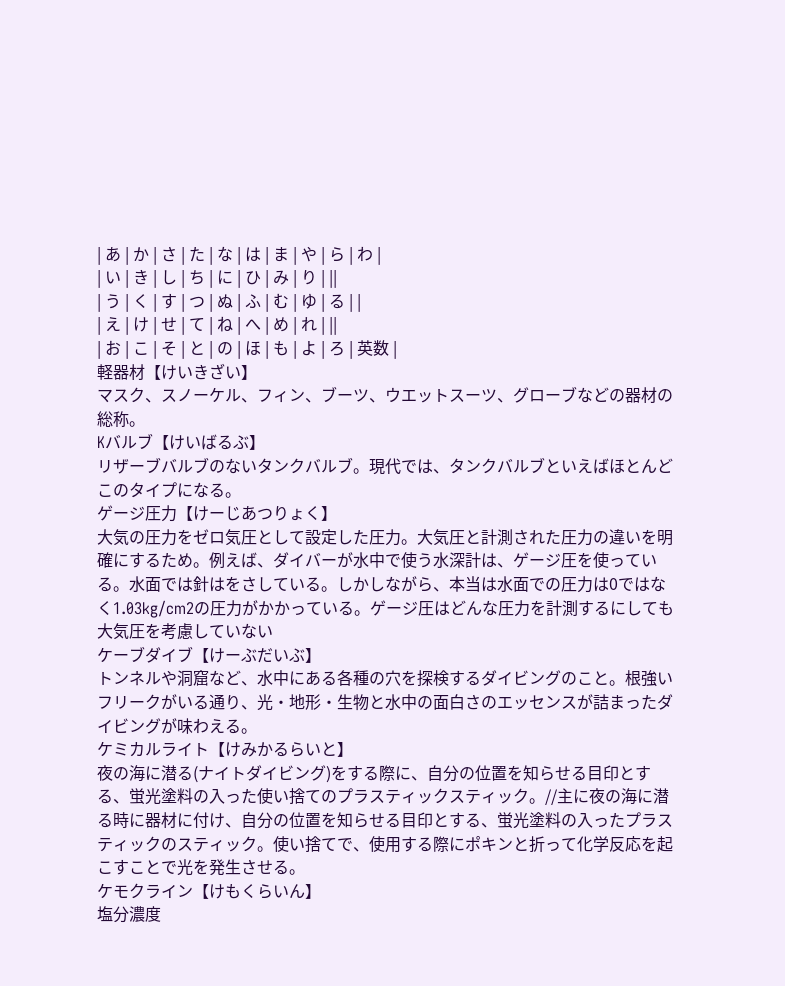| あ | か | さ | た | な | は | ま | や | ら | わ |
| い | き | し | ち | に | ひ | み | り | ||
| う | く | す | つ | ぬ | ふ | む | ゆ | る | |
| え | け | せ | て | ね | へ | め | れ | ||
| お | こ | そ | と | の | ほ | も | よ | ろ | 英数 |
軽器材【けいきざい】
マスク、スノーケル、フィン、ブーツ、ウエットスーツ、グローブなどの器材の総称。
Kバルブ【けいばるぶ】
リザーブバルブのないタンクバルブ。現代では、タンクバルブといえばほとんどこのタイプになる。
ゲージ圧力【けーじあつりょく】
大気の圧力をゼロ気圧として設定した圧力。大気圧と計測された圧力の違いを明確にするため。例えば、ダイバーが水中で使う水深計は、ゲージ圧を使っている。水面では針はをさしている。しかしながら、本当は水面での圧力は0ではなく1.03kg/cm2の圧力がかかっている。ゲージ圧はどんな圧力を計測するにしても大気圧を考慮していない
ケーブダイブ【けーぶだいぶ】
トンネルや洞窟など、水中にある各種の穴を探検するダイビングのこと。根強いフリークがいる通り、光・地形・生物と水中の面白さのエッセンスが詰まったダイビングが味わえる。
ケミカルライト【けみかるらいと】
夜の海に潜る(ナイトダイビング)をする際に、自分の位置を知らせる目印とする、蛍光塗料の入った使い捨てのプラスティックスティック。//主に夜の海に潜る時に器材に付け、自分の位置を知らせる目印とする、蛍光塗料の入ったプラスティックのスティック。使い捨てで、使用する際にポキンと折って化学反応を起こすことで光を発生させる。
ケモクライン【けもくらいん】
塩分濃度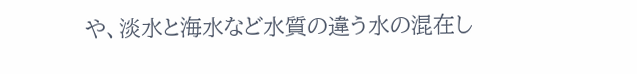や、淡水と海水など水質の違う水の混在し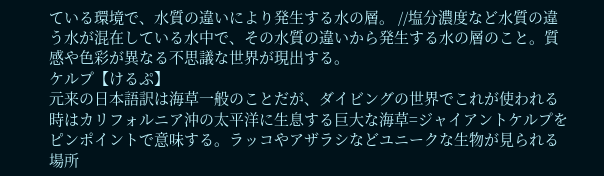ている環境で、水質の違いにより発生する水の層。 //塩分濃度など水質の違う水が混在している水中で、その水質の違いから発生する水の層のこと。質感や色彩が異なる不思議な世界が現出する。
ケルプ【けるぷ】
元来の日本語訳は海草一般のことだが、ダイビングの世界でこれが使われる時はカリフォルニア沖の太平洋に生息する巨大な海草=ジャイアントケルプをピンポイントで意味する。ラッコやアザラシなどユニークな生物が見られる場所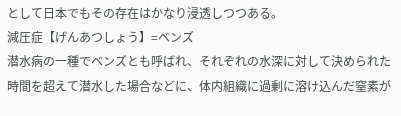として日本でもその存在はかなり浸透しつつある。
減圧症【げんあつしょう】=ベンズ
潜水病の一種でベンズとも呼ばれ、それぞれの水深に対して決められた時間を超えて潜水した場合などに、体内組織に過剰に溶け込んだ窒素が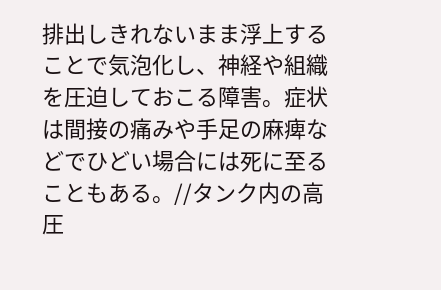排出しきれないまま浮上することで気泡化し、神経や組織を圧迫しておこる障害。症状は間接の痛みや手足の麻痺などでひどい場合には死に至ることもある。//タンク内の高圧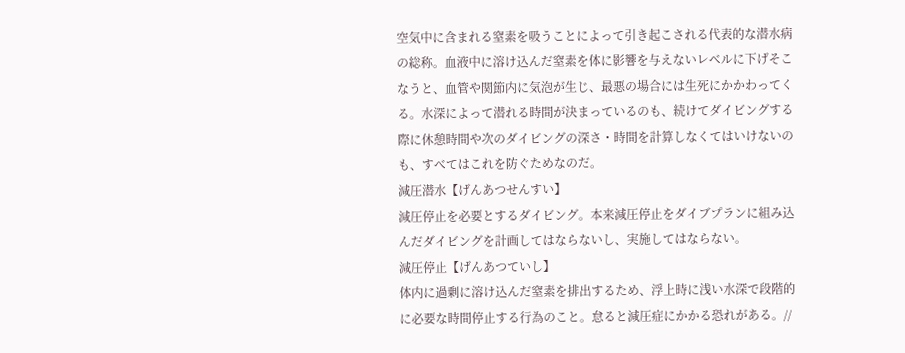空気中に含まれる窒素を吸うことによって引き起こされる代表的な潜水病の総称。血液中に溶け込んだ窒素を体に影響を与えないレベルに下げそこなうと、血管や関節内に気泡が生じ、最悪の場合には生死にかかわってくる。水深によって潜れる時間が決まっているのも、続けてダイビングする際に休憩時間や次のダイビングの深さ・時間を計算しなくてはいけないのも、すべてはこれを防ぐためなのだ。
減圧潜水【げんあつせんすい】
減圧停止を必要とするダイビング。本来減圧停止をダイブプランに組み込んだダイビングを計画してはならないし、実施してはならない。
減圧停止【げんあつていし】
体内に過剰に溶け込んだ窒素を排出するため、浮上時に浅い水深で段階的に必要な時間停止する行為のこと。怠ると減圧症にかかる恐れがある。//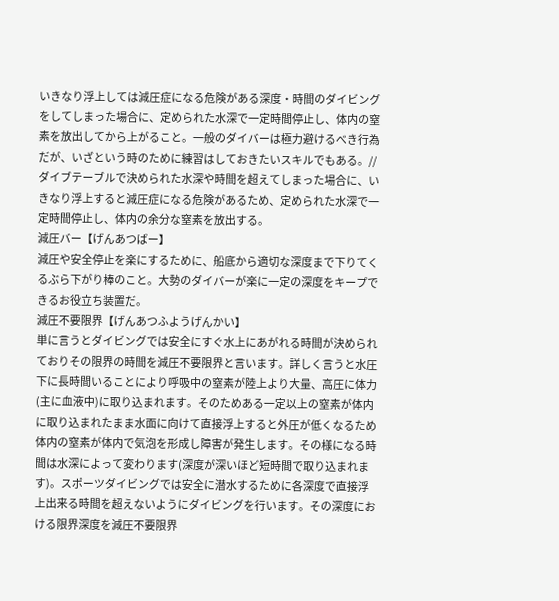いきなり浮上しては減圧症になる危険がある深度・時間のダイビングをしてしまった場合に、定められた水深で一定時間停止し、体内の窒素を放出してから上がること。一般のダイバーは極力避けるべき行為だが、いざという時のために練習はしておきたいスキルでもある。// ダイブテーブルで決められた水深や時間を超えてしまった場合に、いきなり浮上すると減圧症になる危険があるため、定められた水深で一定時間停止し、体内の余分な窒素を放出する。
減圧バー【げんあつばー】
減圧や安全停止を楽にするために、船底から適切な深度まで下りてくるぶら下がり棒のこと。大勢のダイバーが楽に一定の深度をキープできるお役立ち装置だ。
減圧不要限界【げんあつふようげんかい】
単に言うとダイビングでは安全にすぐ水上にあがれる時間が決められておりその限界の時間を減圧不要限界と言います。詳しく言うと水圧下に長時間いることにより呼吸中の窒素が陸上より大量、高圧に体力(主に血液中)に取り込まれます。そのためある一定以上の窒素が体内に取り込まれたまま水面に向けて直接浮上すると外圧が低くなるため体内の窒素が体内で気泡を形成し障害が発生します。その様になる時間は水深によって変わります(深度が深いほど短時間で取り込まれます)。スポーツダイビングでは安全に潜水するために各深度で直接浮上出来る時間を超えないようにダイビングを行います。その深度における限界深度を減圧不要限界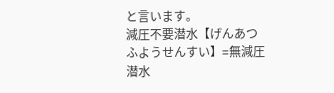と言います。
減圧不要潜水【げんあつふようせんすい】=無減圧潜水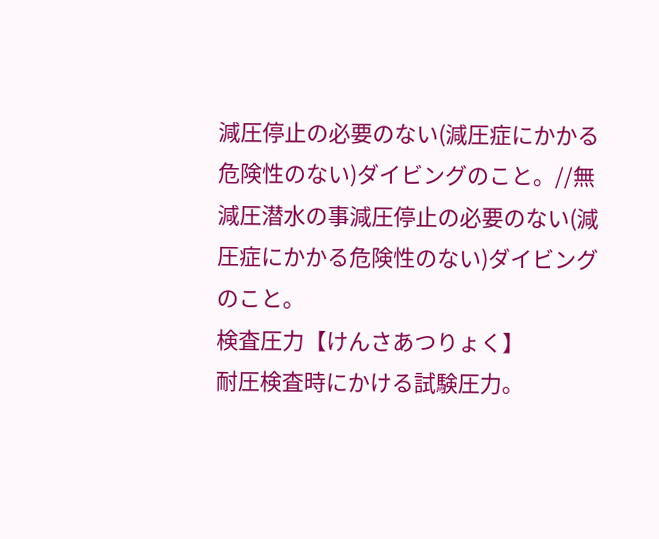減圧停止の必要のない(減圧症にかかる危険性のない)ダイビングのこと。//無減圧潜水の事減圧停止の必要のない(減圧症にかかる危険性のない)ダイビングのこと。
検査圧力【けんさあつりょく】
耐圧検査時にかける試験圧力。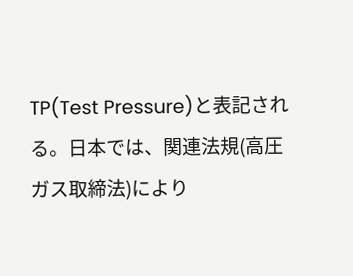TP(Test Pressure)と表記される。日本では、関連法規(高圧ガス取締法)により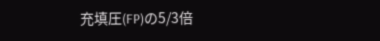充填圧(FP)の5/3倍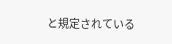と規定されている